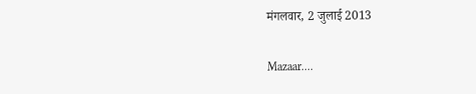मंगलवार, 2 जुलाई 2013

Mazaar....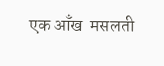एक आँख  मसलती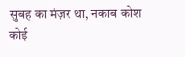सुबह का मंज़र था, नकाब कोश कोई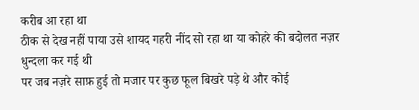करीब आ रहा था
ठीक से देख नहीं पाया उसे शायद गहरी नींद सो रहा था या कोहरे की बदोलत नज़र धुन्दला कर गई थी
पर जब नज़रे साफ़ हुई तो मजार पर कुछ फूल बिखरे पड़े थे और कोई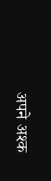अपने अश्क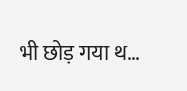भी छोड़ गया थ…